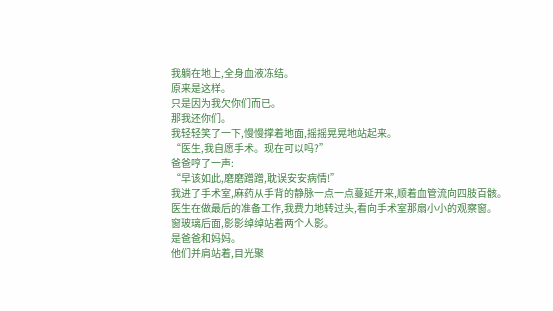我躺在地上,全身血液冻结。
原来是这样。
只是因为我欠你们而已。
那我还你们。
我轻轻笑了一下,慢慢撑着地面,摇摇晃晃地站起来。
“医生,我自愿手术。现在可以吗?”
爸爸哼了一声:
“早该如此,磨磨蹭蹭,耽误安安病情!”
我进了手术室,麻药从手背的静脉一点一点蔓延开来,顺着血管流向四肢百骸。
医生在做最后的准备工作,我费力地转过头,看向手术室那扇小小的观察窗。
窗玻璃后面,影影绰绰站着两个人影。
是爸爸和妈妈。
他们并肩站着,目光聚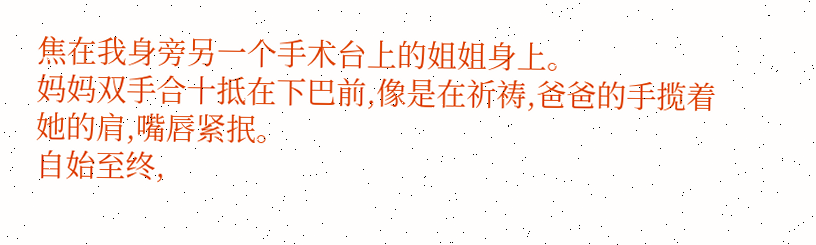焦在我身旁另一个手术台上的姐姐身上。
妈妈双手合十抵在下巴前,像是在祈祷,爸爸的手揽着她的肩,嘴唇紧抿。
自始至终,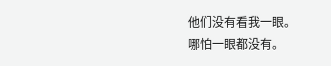他们没有看我一眼。
哪怕一眼都没有。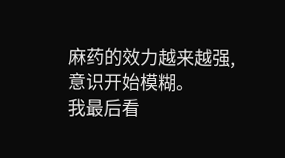麻药的效力越来越强,意识开始模糊。
我最后看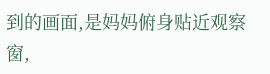到的画面,是妈妈俯身贴近观察窗,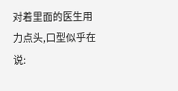对着里面的医生用力点头,口型似乎在说: